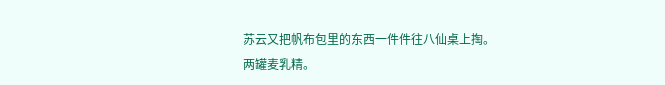苏云又把帆布包里的东西一件件往八仙桌上掏。
两罐麦乳精。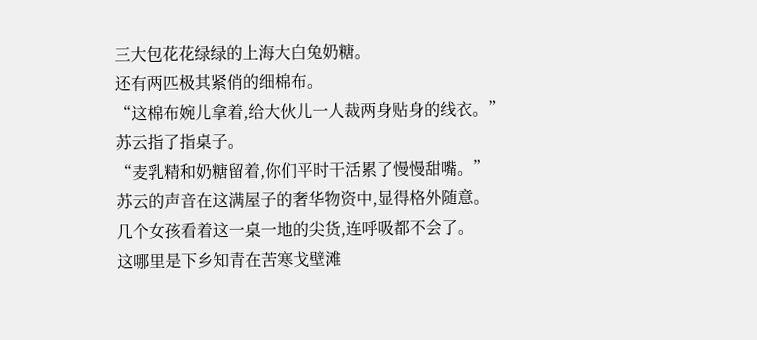三大包花花绿绿的上海大白兔奶糖。
还有两匹极其紧俏的细棉布。
“这棉布婉儿拿着,给大伙儿一人裁两身贴身的线衣。”
苏云指了指桌子。
“麦乳精和奶糖留着,你们平时干活累了慢慢甜嘴。”
苏云的声音在这满屋子的奢华物资中,显得格外随意。
几个女孩看着这一桌一地的尖货,连呼吸都不会了。
这哪里是下乡知青在苦寒戈壁滩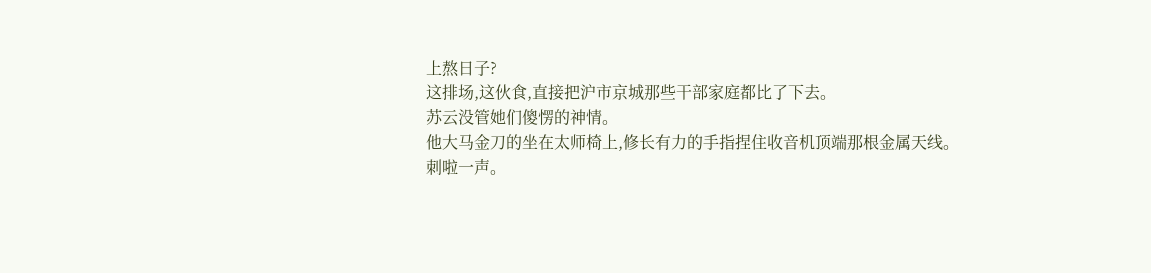上熬日子?
这排场,这伙食,直接把沪市京城那些干部家庭都比了下去。
苏云没管她们傻愣的神情。
他大马金刀的坐在太师椅上,修长有力的手指捏住收音机顶端那根金属天线。
刺啦一声。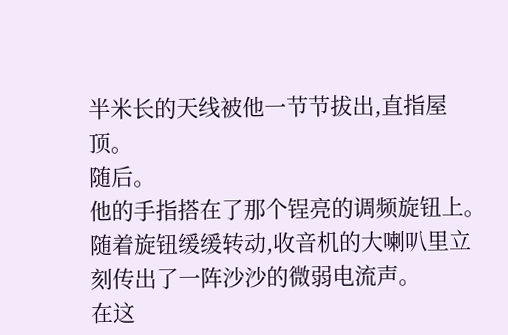半米长的天线被他一节节拔出,直指屋顶。
随后。
他的手指搭在了那个锃亮的调频旋钮上。
随着旋钮缓缓转动,收音机的大喇叭里立刻传出了一阵沙沙的微弱电流声。
在这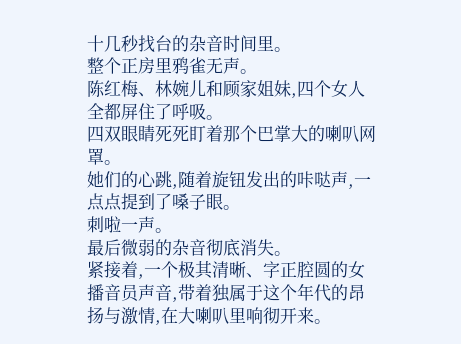十几秒找台的杂音时间里。
整个正房里鸦雀无声。
陈红梅、林婉儿和顾家姐妹,四个女人全都屏住了呼吸。
四双眼睛死死盯着那个巴掌大的喇叭网罩。
她们的心跳,随着旋钮发出的咔哒声,一点点提到了嗓子眼。
刺啦一声。
最后微弱的杂音彻底消失。
紧接着,一个极其清晰、字正腔圆的女播音员声音,带着独属于这个年代的昂扬与激情,在大喇叭里响彻开来。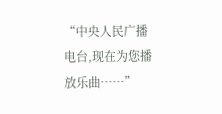“中央人民广播电台,现在为您播放乐曲……”